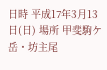日時 平成17年3月13日(日) 場所 甲斐駒ケ岳・坊主尾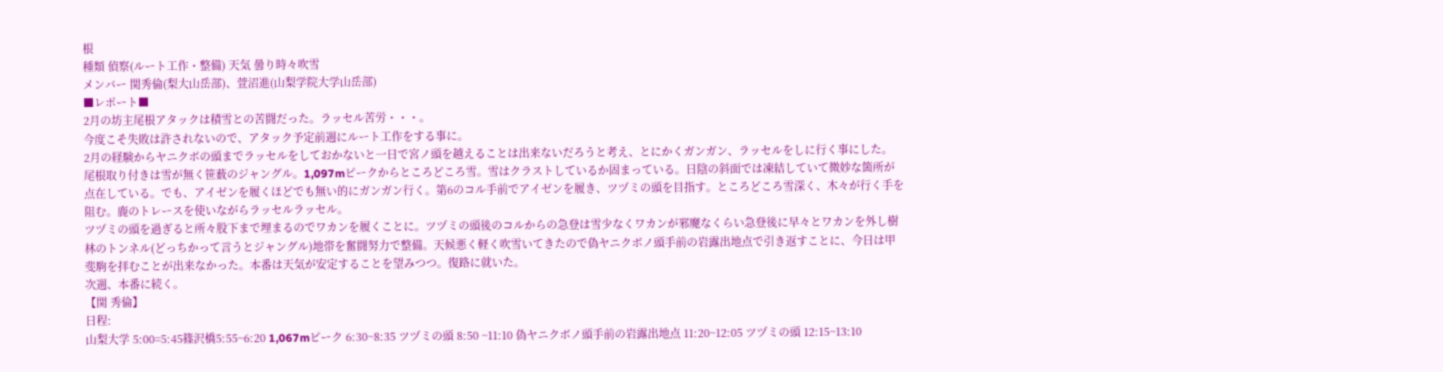根
種類 偵察(ルート工作・整備) 天気 曇り時々吹雪
メンバー 関秀倫(梨大山岳部)、萱沼進(山梨学院大学山岳部)
■レポート■
2月の坊主尾根アタックは積雪との苦闘だった。ラッセル苦労・・・。
今度こそ失敗は許されないので、アタック予定前週にルート工作をする事に。
2月の経験からヤニクボの頭までラッセルをしておかないと一日で宮ノ頭を越えることは出来ないだろうと考え、とにかくガンガン、ラッセルをしに行く事にした。
尾根取り付きは雪が無く笹薮のジャングル。1,097mピークからところどころ雪。雪はクラストしているか固まっている。日陰の斜面では凍結していて微妙な箇所が点在している。でも、アイゼンを履くほどでも無い的にガンガン行く。第6のコル手前でアイゼンを履き、ツヅミの頭を目指す。ところどころ雪深く、木々が行く手を阻む。鹿のトレースを使いながらラッセルラッセル。
ツヅミの頭を過ぎると所々股下まで埋まるのでワカンを履くことに。ツヅミの頭後のコルからの急登は雪少なくワカンが邪魔なくらい急登後に早々とワカンを外し樹林のトンネル(どっちかって言うとジャングル)地帯を奮闘努力で整備。天候悪く軽く吹雪いてきたので偽ヤニクボノ頭手前の岩露出地点で引き返すことに、今日は甲斐駒を拝むことが出来なかった。本番は天気が安定することを望みつつ。復路に就いた。
次週、本番に続く。
【関 秀倫】
日程:
山梨大学 5:00=5:45篠沢橋5:55~6:20 1,067mピーク 6:30~8:35 ツヅミの頭 8:50 ~11:10 偽ヤニクボノ頭手前の岩露出地点 11:20~12:05 ツヅミの頭 12:15~13:10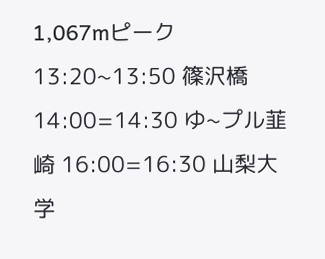1,067mピーク 13:20~13:50 篠沢橋 14:00=14:30 ゆ~プル韮崎 16:00=16:30 山梨大学